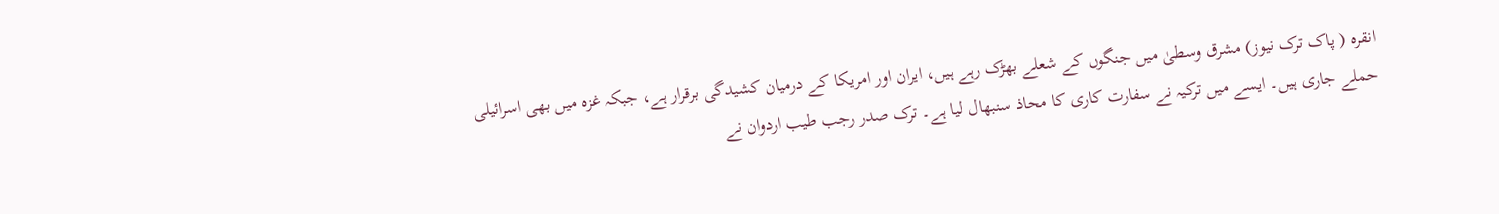انقرہ ( پاک ترک نیوز) مشرق وسطیٰ میں جنگوں کے شعلے بھڑک رہے ہیں، ایران اور امریکا کے درمیان کشیدگی برقرار ہے، جبکہ غزہ میں بھی اسرائیلی حملے جاری ہیں۔ ایسے میں ترکیہ نے سفارت کاری کا محاذ سنبھال لیا ہے۔ ترک صدر رجب طیب اردوان نے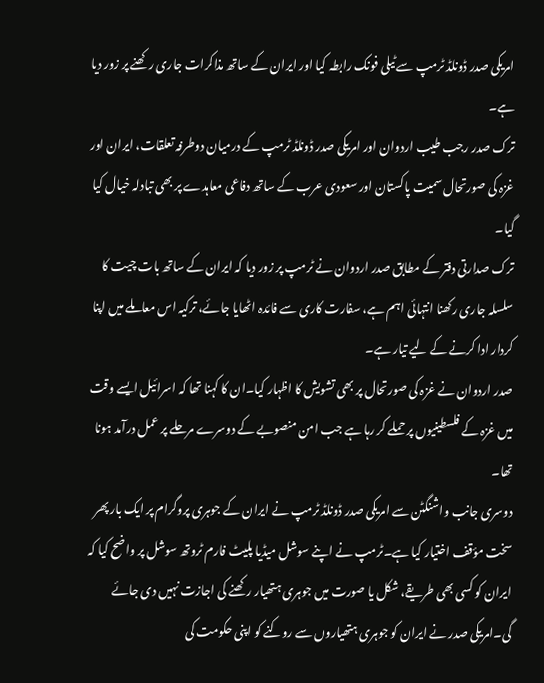امریکی صدر ڈونلڈ ٹرمپ سے ٹیلی فونک رابطہ کیا اور ایران کے ساتھ مذاکرات جاری رکھنے پر زور دیا ہے۔
ترک صدر رجب طیب اردوان اور امریکی صدر ڈونلڈ ٹرمپ کے درمیان دوطرفہ تعلقات، ایران اور غزہ کی صورتحال سمیت پاکستان اور سعودی عرب کے ساتھ دفاعی معاہدے پر بھی تبادلہ خیال کیا گیا۔
ترک صدارتی دفتر کے مطابق صدر اردوان نے ٹرمپ پر زور دیا کہ ایران کے ساتھ بات چیت کا سلسلہ جاری رکھنا انتہائی اہم ہے، سفارت کاری سے فائدہ اٹھایا جائے، ترکیہ اس معاملے میں اپنا کردار ادا کرنے کے لیے تیار ہے۔
صدر اردوان نے غزہ کی صورتحال پر بھی تشویش کا اظہار کیا۔ان کا کہنا تھا کہ اسرائیل ایسے وقت میں غزہ کے فلسطینیوں پر حملے کر رہا ہے جب امن منصوبے کے دوسرے مرحلے پر عمل درآمد ہونا تھا۔
دوسری جانب واشنگٹن سے امریکی صدر ڈونلڈ ٹرمپ نے ایران کے جوہری پروگرام پر ایک بار پھر سخت مؤقف اختیار کیا ہے۔ٹرمپ نے اپنے سوشل میڈیا پلیٹ فارم ٹروتھ سوشل پر واضح کیا کہ ایران کو کسی بھی طریقے، شکل یا صورت میں جوہری ہتھیار رکھنے کی اجازت نہیں دی جائے گی۔امریکی صدر نے ایران کو جوہری ہتھیاروں سے روکنے کو اپنی حکومت کی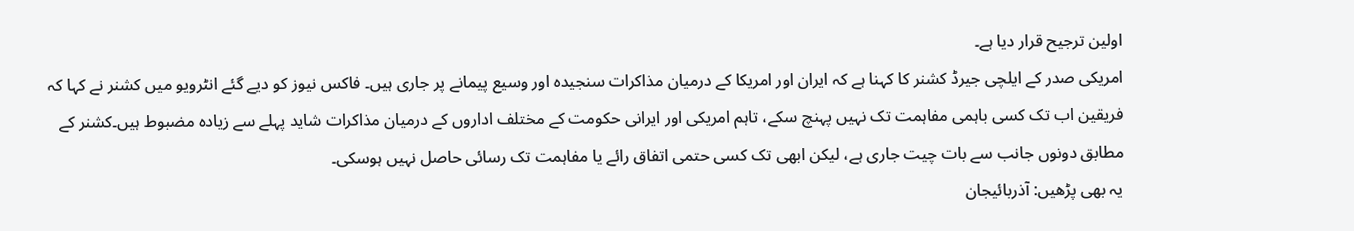اولین ترجیح قرار دیا ہے۔
امریکی صدر کے ایلچی جیرڈ کشنر کا کہنا ہے کہ ایران اور امریکا کے درمیان مذاکرات سنجیدہ اور وسیع پیمانے پر جاری ہیں۔ فاکس نیوز کو دیے گئے انٹرویو میں کشنر نے کہا کہ فریقین اب تک کسی باہمی مفاہمت تک نہیں پہنچ سکے، تاہم امریکی اور ایرانی حکومت کے مختلف اداروں کے درمیان مذاکرات شاید پہلے سے زیادہ مضبوط ہیں۔کشنر کے مطابق دونوں جانب سے بات چیت جاری ہے، لیکن ابھی تک کسی حتمی اتفاق رائے یا مفاہمت تک رسائی حاصل نہیں ہوسکی۔
یہ بھی پڑھیں: آذربائیجان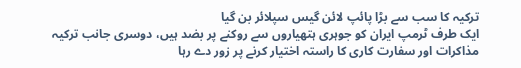ترکیہ کا سب سے بڑا پائپ لائن گیس سپلائر بن گیا
ایک طرف ٹرمپ ایران کو جوہری ہتھیاروں سے روکنے پر بضد ہیں، دوسری جانب ترکیہ مذاکرات اور سفارت کاری کا راستہ اختیار کرنے پر زور دے رہا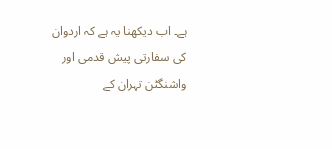ہے۔ اب دیکھنا یہ ہے کہ اردوان کی سفارتی پیش قدمی اور واشنگٹن تہران کے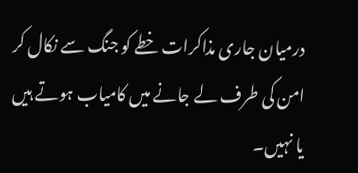درمیان جاری مذاکرات خطے کو جنگ سے نکال کر امن کی طرف لے جانے میں کامیاب ہوتے ہیں یا نہیں۔